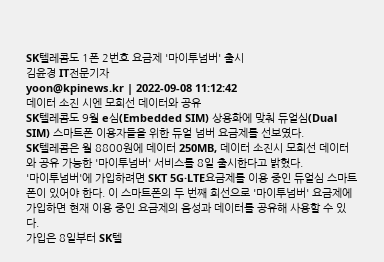SK텔레콤도 1폰 2번호 요금제 '마이투넘버' 출시
김윤경 IT전문기자
yoon@kpinews.kr | 2022-09-08 11:12:42
데이터 소진 시엔 모회선 데이터와 공유
SK텔레콤도 9월 e심(Embedded SIM) 상용화에 맞춰 듀얼심(Dual SIM) 스마트폰 이용자들을 위한 듀얼 넘버 요금제를 선보였다.
SK텔레콤은 월 8800원에 데이터 250MB, 데이터 소진시 모회선 데이터와 공유 가능한 '마이투넘버' 서비스를 8일 출시한다고 밝혔다.
'마이투넘버'에 가입하려면 SKT 5G·LTE요금제를 이용 중인 듀얼심 스마트폰이 있어야 한다. 이 스마트폰의 두 번째 회선으로 '마이투넘버' 요금제에 가입하면 현재 이용 중인 요금제의 음성과 데이터를 공유해 사용할 수 있다.
가입은 8일부터 SK텔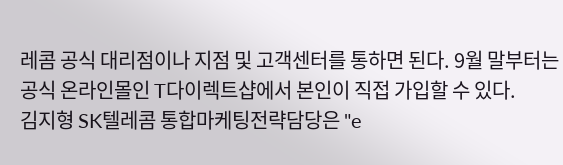레콤 공식 대리점이나 지점 및 고객센터를 통하면 된다. 9월 말부터는 공식 온라인몰인 T다이렉트샵에서 본인이 직접 가입할 수 있다.
김지형 SK텔레콤 통합마케팅전략담당은 "e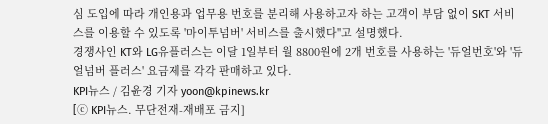심 도입에 따라 개인용과 업무용 번호를 분리해 사용하고자 하는 고객이 부담 없이 SKT 서비스를 이용할 수 있도록 '마이투넘버' 서비스를 출시했다"고 설명했다.
경쟁사인 KT와 LG유플러스는 이달 1일부터 월 8800원에 2개 번호를 사용하는 '듀얼번호'와 '듀얼넘버 플러스' 요금제를 각각 판매하고 있다.
KPI뉴스 / 김윤경 기자 yoon@kpinews.kr
[ⓒ KPI뉴스. 무단전재-재배포 금지]